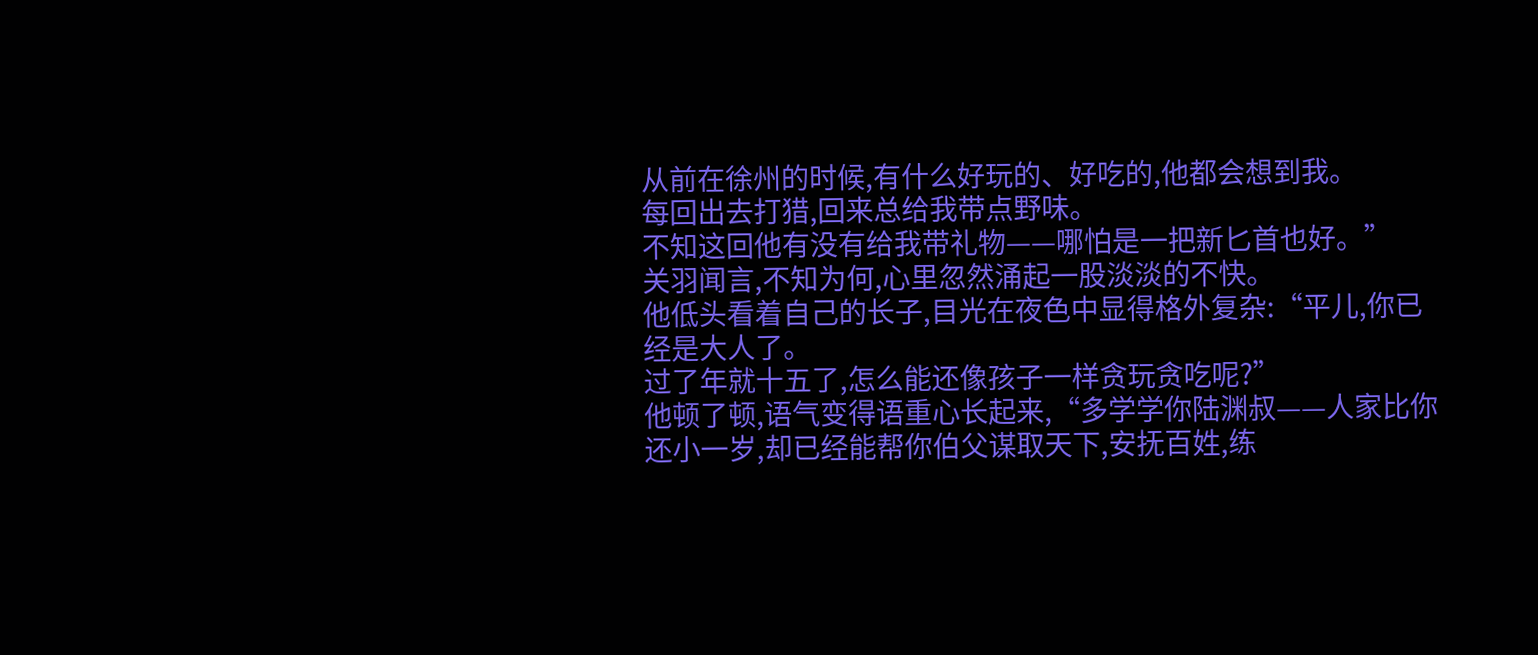从前在徐州的时候,有什么好玩的、好吃的,他都会想到我。
每回出去打猎,回来总给我带点野味。
不知这回他有没有给我带礼物——哪怕是一把新匕首也好。”
关羽闻言,不知为何,心里忽然涌起一股淡淡的不快。
他低头看着自己的长子,目光在夜色中显得格外复杂:“平儿,你已经是大人了。
过了年就十五了,怎么能还像孩子一样贪玩贪吃呢?”
他顿了顿,语气变得语重心长起来,“多学学你陆渊叔——人家比你还小一岁,却已经能帮你伯父谋取天下,安抚百姓,练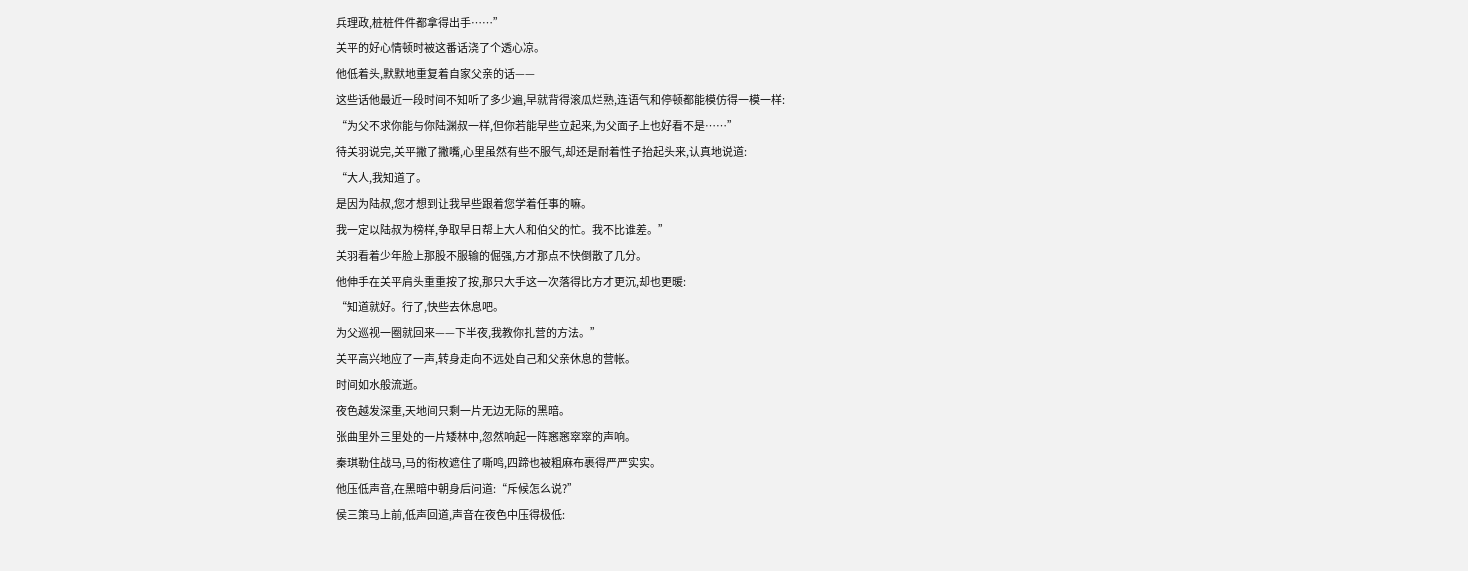兵理政,桩桩件件都拿得出手……”
关平的好心情顿时被这番话浇了个透心凉。
他低着头,默默地重复着自家父亲的话——
这些话他最近一段时间不知听了多少遍,早就背得滚瓜烂熟,连语气和停顿都能模仿得一模一样:
“为父不求你能与你陆渊叔一样,但你若能早些立起来,为父面子上也好看不是……”
待关羽说完,关平撇了撇嘴,心里虽然有些不服气,却还是耐着性子抬起头来,认真地说道:
“大人,我知道了。
是因为陆叔,您才想到让我早些跟着您学着任事的嘛。
我一定以陆叔为榜样,争取早日帮上大人和伯父的忙。我不比谁差。”
关羽看着少年脸上那股不服输的倔强,方才那点不快倒散了几分。
他伸手在关平肩头重重按了按,那只大手这一次落得比方才更沉,却也更暖:
“知道就好。行了,快些去休息吧。
为父巡视一圈就回来——下半夜,我教你扎营的方法。”
关平高兴地应了一声,转身走向不远处自己和父亲休息的营帐。
时间如水般流逝。
夜色越发深重,天地间只剩一片无边无际的黑暗。
张曲里外三里处的一片矮林中,忽然响起一阵窸窸窣窣的声响。
秦琪勒住战马,马的衔枚遮住了嘶鸣,四蹄也被粗麻布裹得严严实实。
他压低声音,在黑暗中朝身后问道:“斥候怎么说?”
侯三策马上前,低声回道,声音在夜色中压得极低: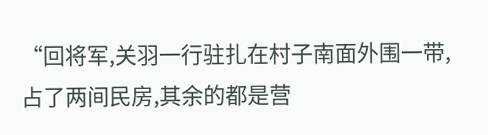“回将军,关羽一行驻扎在村子南面外围一带,占了两间民房,其余的都是营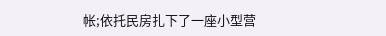帐;依托民房扎下了一座小型营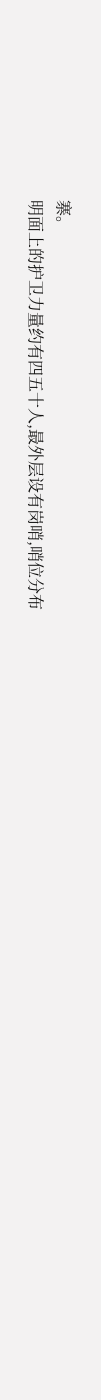寨。
明面上的护卫力量约有四五十人,最外层设有岗哨,哨位分布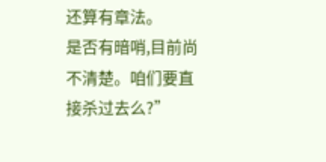还算有章法。
是否有暗哨,目前尚不清楚。咱们要直接杀过去么?”